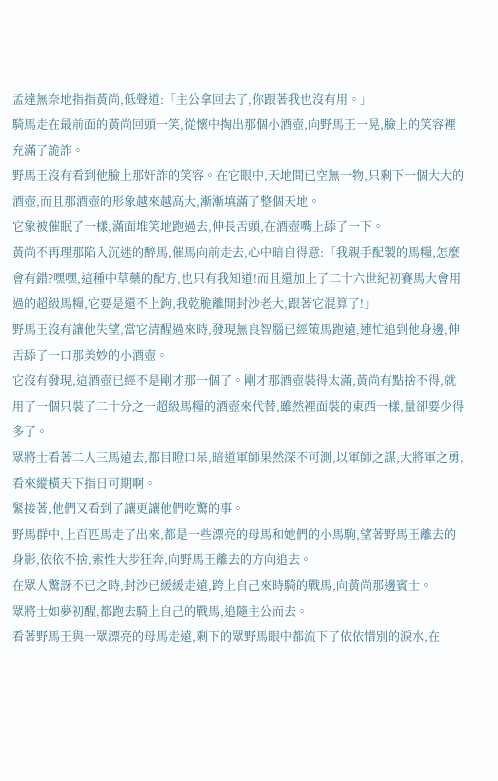孟達無奈地指指黃尚,低聲道:「主公拿回去了,你跟著我也沒有用。」
騎馬走在最前面的黃尚回頭一笑,從懷中掏出那個小酒壺,向野馬王一晃,臉上的笑容裡充滿了詭詐。
野馬王沒有看到他臉上那奸詐的笑容。在它眼中,天地間已空無一物,只剩下一個大大的酒壺,而且那酒壺的形象越來越高大,漸漸填滿了整個天地。
它象被催眠了一樣,滿面堆笑地跑過去,伸長舌頭,在酒壺嘴上舔了一下。
黃尚不再理那陷入沉迷的醉馬,催馬向前走去,心中暗自得意:「我親手配製的馬糧,怎麼會有錯?嘿嘿,這種中草藥的配方,也只有我知道!而且還加上了二十六世紀初賽馬大會用過的超級馬糧,它要是還不上鉤,我乾脆離開封沙老大,跟著它混算了!」
野馬王沒有讓他失望,當它清醒過來時,發現無良智腦已經策馬跑遠,連忙追到他身邊,伸舌舔了一口那美妙的小酒壺。
它沒有發現,這酒壺已經不是剛才那一個了。剛才那酒壺裝得太滿,黃尚有點捨不得,就用了一個只裝了二十分之一超級馬糧的酒壺來代替,雖然裡面裝的東西一樣,量卻要少得多了。
眾將士看著二人三馬遠去,都目瞪口呆,暗道軍師果然深不可測,以軍師之謀,大將軍之勇,看來縱橫天下指日可期啊。
緊接著,他們又看到了讓更讓他們吃驚的事。
野馬群中,上百匹馬走了出來,都是一些漂亮的母馬和她們的小馬駒,望著野馬王離去的身影,依依不捨,索性大步狂奔,向野馬王離去的方向追去。
在眾人驚訝不已之時,封沙已緩緩走遠,跨上自己來時騎的戰馬,向黃尚那邊賓士。
眾將士如夢初醒,都跑去騎上自己的戰馬,追隨主公而去。
看著野馬王與一眾漂亮的母馬走遠,剩下的眾野馬眼中都流下了依依惜別的淚水,在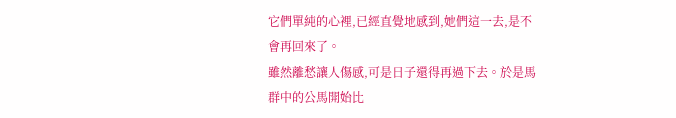它們單純的心裡,已經直覺地感到,她們這一去,是不會再回來了。
雖然離愁讓人傷感,可是日子還得再過下去。於是馬群中的公馬開始比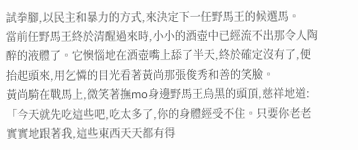試拳腳,以民主和暴力的方式,來決定下一任野馬王的候選馬。
當前任野馬王終於清醒過來時,小小的酒壺中已經流不出那令人陶醉的液體了。它懊惱地在酒壺嘴上舔了半天,終於確定沒有了,便抬起頭來,用乞憐的目光看著黃尚那張俊秀和善的笑臉。
黃尚騎在戰馬上,微笑著撫mo身邊野馬王烏黑的頭頂,慈祥地道:「今天就先吃這些吧,吃太多了,你的身體經受不住。只要你老老實實地跟著我,這些東西天天都有得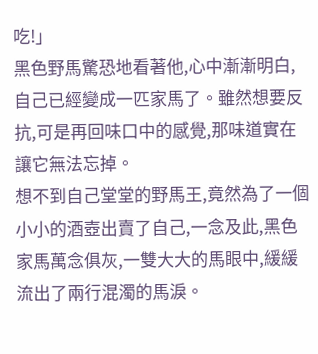吃!」
黑色野馬驚恐地看著他,心中漸漸明白,自己已經變成一匹家馬了。雖然想要反抗,可是再回味口中的感覺,那味道實在讓它無法忘掉。
想不到自己堂堂的野馬王,竟然為了一個小小的酒壺出賣了自己,一念及此,黑色家馬萬念俱灰,一雙大大的馬眼中,緩緩流出了兩行混濁的馬淚。